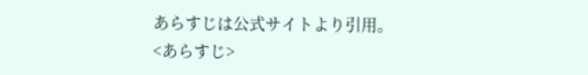あらすじは公式サイトより引用。
<あらすじ>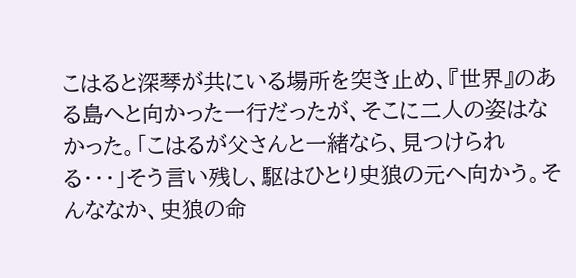こはると深琴が共にいる場所を突き止め、『世界』のある島へと向かった一行だったが、そこに二人の姿はなかった。「こはるが父さんと一緒なら、見つけられる・・・」そう言い残し、駆はひとり史狼の元へ向かう。そんななか、史狼の命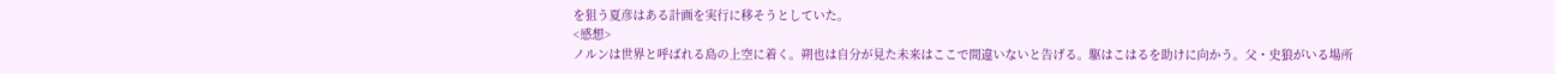を狙う夏彦はある計画を実行に移そうとしていた。
<感想>
ノルンは世界と呼ばれる島の上空に着く。朔也は自分が見た未来はここで間違いないと告げる。駆はこはるを助けに向かう。父・史狼がいる場所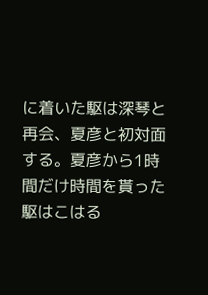に着いた駆は深琴と再会、夏彦と初対面する。夏彦から1時間だけ時間を貰った駆はこはる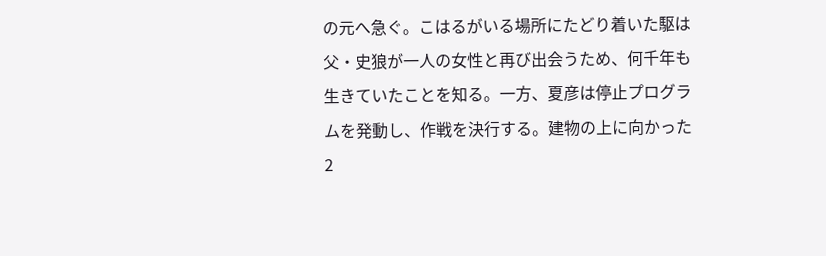の元へ急ぐ。こはるがいる場所にたどり着いた駆は父・史狼が一人の女性と再び出会うため、何千年も生きていたことを知る。一方、夏彦は停止プログラムを発動し、作戦を決行する。建物の上に向かった2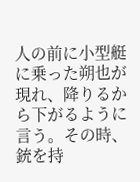人の前に小型艇に乗った朔也が現れ、降りるから下がるように言う。その時、銃を持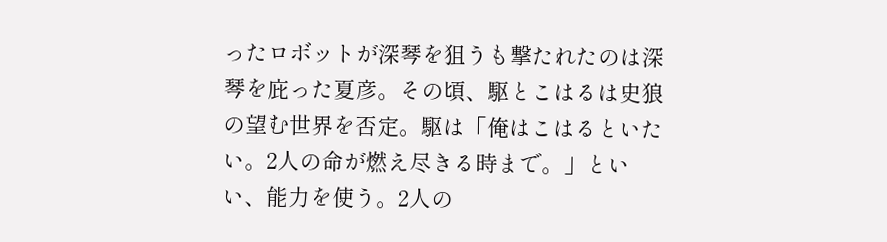ったロボットが深琴を狙うも撃たれたのは深琴を庇った夏彦。その頃、駆とこはるは史狼の望む世界を否定。駆は「俺はこはるといたい。2人の命が燃え尽きる時まで。」といい、能力を使う。2人の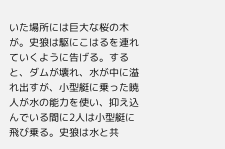いた場所には巨大な桜の木が。史狼は駆にこはるを連れていくように告げる。すると、ダムが壊れ、水が中に溢れ出すが、小型艇に乗った暁人が水の能力を使い、抑え込んでいる間に2人は小型艇に飛び乗る。史狼は水と共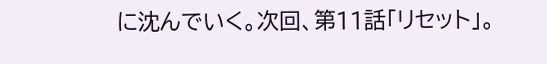に沈んでいく。次回、第11話「リセット」。